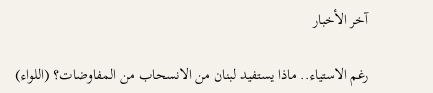آخر الأخبار

رغم الاستياء.. ماذا يستفيد لبنان من الانسحاب من المفاوضات؟ (اللواء)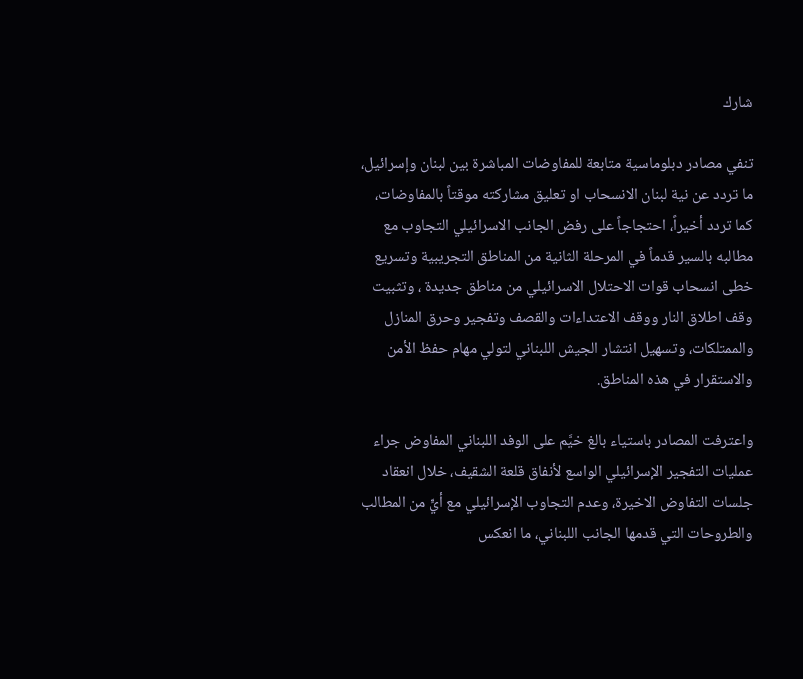شارك

تنفي مصادر دبلوماسية متابعة للمفاوضات المباشرة بين لبنان وإسرائيل، ما تردد عن نية لبنان الانسحاب او تعليق مشاركته موقتاً بالمفاوضات، كما تردد أخيراً، احتجاجاً على رفض الجانب الاسرائيلي التجاوب مع مطالبه بالسير قدماً في المرحلة الثانية من المناطق التجريبية وتسريع خطى انسحاب قوات الاحتلال الاسرائيلي من مناطق جديدة ، وتثبيت وقف اطلاق النار ووقف الاعتداءات والقصف وتفجير وحرق المنازل والممتلكات، وتسهيل انتشار الجيش اللبناني لتولي مهام حفظ الأمن والاستقرار في هذه المناطق.

واعترفت المصادر باستياء بالغ خيَّم على الوفد اللبناني المفاوض جراء عمليات التفجير الإسرائيلي الواسع لأنفاق قلعة الشقيف، خلال انعقاد جلسات التفاوض الاخيرة، وعدم التجاوب الإسرائيلي مع أيٍّ من المطالب والطروحات التي قدمها الجانب اللبناني، ما انعكس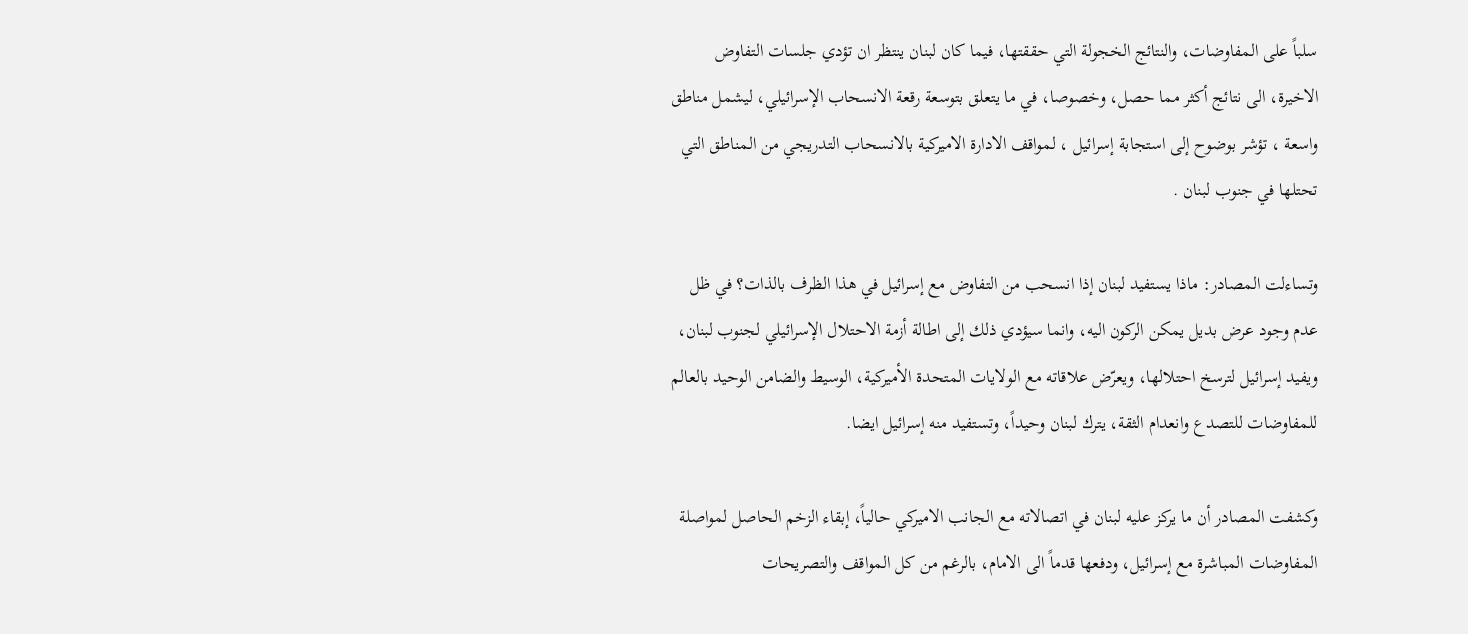سلباً على المفاوضات، والنتائج الخجولة التي حققتها، فيما كان لبنان ينتظر ان تؤدي جلسات التفاوض الاخيرة، الى نتائج أكثر مما حصل، وخصوصا، في ما يتعلق بتوسعة رقعة الانسحاب الإسرائيلي، ليشمل مناطق واسعة ، تؤشر بوضوح إلى استجابة إسرائيل ، لمواقف الادارة الاميركية بالانسحاب التدريجي من المناطق التي تحتلها في جنوب لبنان .

وتساءلت المصادر: ماذا يستفيد لبنان إذا انسحب من التفاوض مع إسرائيل في هذا الظرف بالذات؟ في ظل عدم وجود عرض بديل يمكن الركون اليه، وانما سيؤدي ذلك إلى اطالة أزمة الاحتلال الإسرائيلي لجنوب لبنان، ويفيد إسرائيل لترسخ احتلالها، ويعرّض علاقاته مع الولايات المتحدة الأميركية، الوسيط والضامن الوحيد بالعالم للمفاوضات للتصدع وانعدام الثقة، يترك لبنان وحيداً، وتستفيد منه إسرائيل ايضا.

وكشفت المصادر أن ما يركز عليه لبنان في اتصالاته مع الجانب الاميركي حالياً، إبقاء الزخم الحاصل لمواصلة المفاوضات المباشرة مع إسرائيل، ودفعها قدماً الى الامام، بالرغم من كل المواقف والتصريحات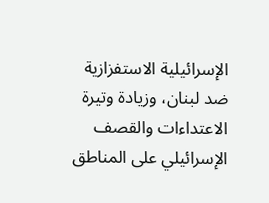الإسرائيلية الاستفزازية ضد لبنان، وزيادة وتيرة الاعتداءات والقصف الإسرائيلي على المناطق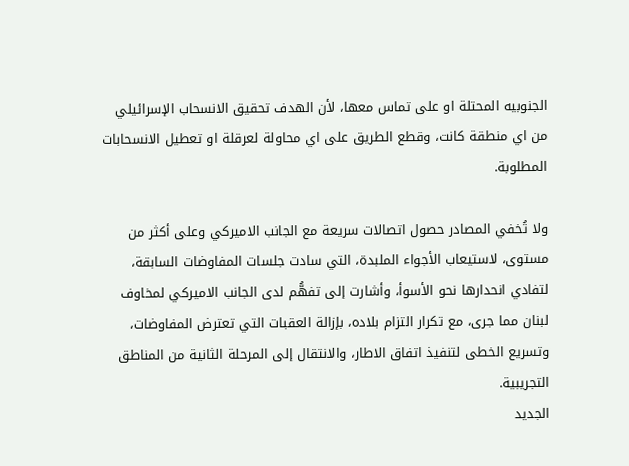الجنوبيه المحتلة او على تماس معها، لأن الهدف تحقيق الانسحاب الإسرائيلي من اي منطقة كانت، وقطع الطريق على اي محاولة لعرقلة او تعطيل الانسحابات المطلوبة.

ولا تُخفي المصادر حصول اتصالات سريعة مع الجانب الاميركي وعلى أكثر من مستوى، لاستيعاب الأجواء الملبدة، التي سادت جلسات المفاوضات السابقة، لتفادي انحدارها نحو الأسوأ، وأشارت إلى تفهُّم لدى الجانب الاميركي لمخاوف لبنان مما جرى، مع تكرار التزام بلاده، بإزالة العقبات التي تعترض المفاوضات، وتسريع الخطى لتنفيذ اتفاق الاطار، والانتقال إلى المرحلة الثانية من المناطق التجريبية.
الجديد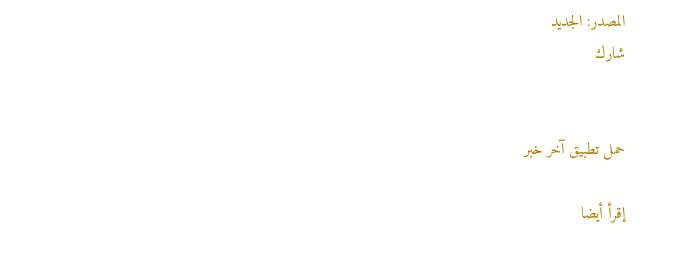المصدر: الجديد
شارك


حمل تطبيق آخر خبر

إقرأ أيضا